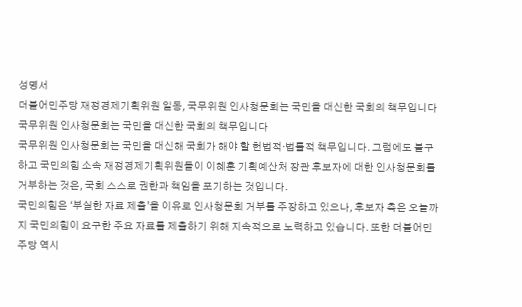성명서
더불어민주당 재정경제기획위원 일동, 국무위원 인사청문회는 국민을 대신한 국회의 책무입니다
국무위원 인사청문회는 국민을 대신한 국회의 책무입니다
국무위원 인사청문회는 국민을 대신해 국회가 해야 할 헌법적·법률적 책무입니다. 그럼에도 불구하고 국민의힘 소속 재정경제기획위원들이 이혜훈 기획예산처 장관 후보자에 대한 인사청문회를 거부하는 것은, 국회 스스로 권한과 책임을 포기하는 것입니다.
국민의힘은 ‘부실한 자료 제출’을 이유로 인사청문회 거부를 주장하고 있으나, 후보자 측은 오늘까지 국민의힘이 요구한 주요 자료를 제출하기 위해 지속적으로 노력하고 있습니다. 또한 더불어민주당 역시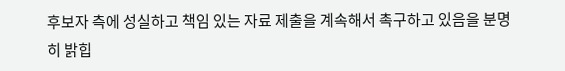후보자 측에 성실하고 책임 있는 자료 제출을 계속해서 촉구하고 있음을 분명히 밝힙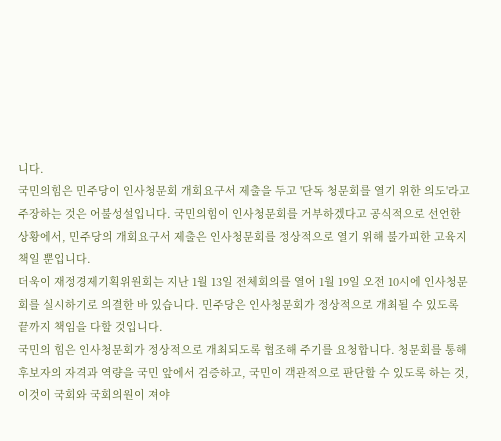니다.
국민의힘은 민주당이 인사청문회 개회요구서 제출을 두고 '단독 청문회를 열기 위한 의도'라고 주장하는 것은 어불성설입니다. 국민의힘이 인사청문회를 거부하겠다고 공식적으로 선언한 상황에서, 민주당의 개회요구서 제출은 인사청문회를 정상적으로 열기 위해 불가피한 고육지책일 뿐입니다.
더욱이 재정경제기획위원회는 지난 1월 13일 전체회의를 열어 1월 19일 오전 10시에 인사청문회를 실시하기로 의결한 바 있습니다. 민주당은 인사청문회가 정상적으로 개최될 수 있도록 끝까지 책임을 다할 것입니다.
국민의 힘은 인사청문회가 정상적으로 개최되도록 협조해 주기를 요청합니다. 청문회를 통해 후보자의 자격과 역량을 국민 앞에서 검증하고, 국민이 객관적으로 판단할 수 있도록 하는 것, 이것이 국회와 국회의원이 져야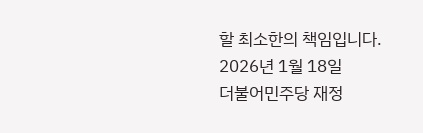할 최소한의 책임입니다.
2026년 1월 18일
더불어민주당 재정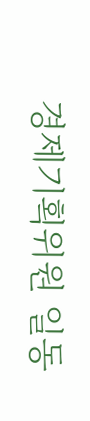경제기획위원 일동